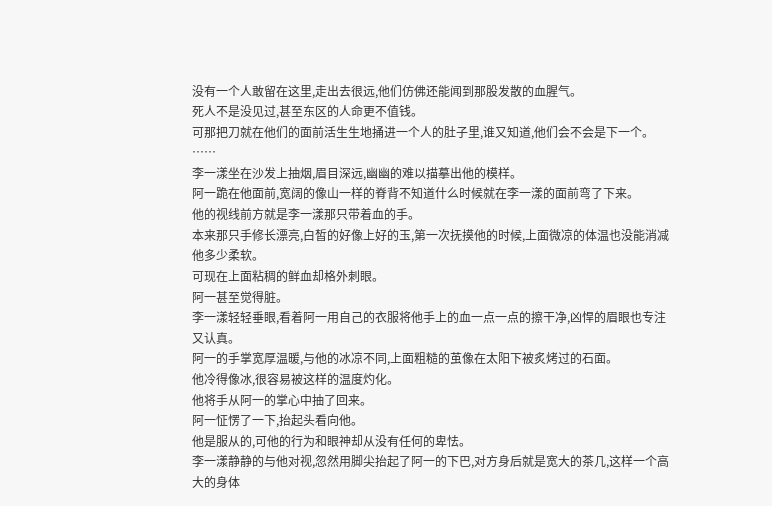没有一个人敢留在这里,走出去很远,他们仿佛还能闻到那股发散的血腥气。
死人不是没见过,甚至东区的人命更不值钱。
可那把刀就在他们的面前活生生地捅进一个人的肚子里,谁又知道,他们会不会是下一个。
……
李一漾坐在沙发上抽烟,眉目深远,幽幽的难以描摹出他的模样。
阿一跪在他面前,宽阔的像山一样的脊背不知道什么时候就在李一漾的面前弯了下来。
他的视线前方就是李一漾那只带着血的手。
本来那只手修长漂亮,白皙的好像上好的玉,第一次抚摸他的时候,上面微凉的体温也没能消减他多少柔软。
可现在上面粘稠的鲜血却格外刺眼。
阿一甚至觉得脏。
李一漾轻轻垂眼,看着阿一用自己的衣服将他手上的血一点一点的擦干净,凶悍的眉眼也专注又认真。
阿一的手掌宽厚温暖,与他的冰凉不同,上面粗糙的茧像在太阳下被炙烤过的石面。
他冷得像冰,很容易被这样的温度灼化。
他将手从阿一的掌心中抽了回来。
阿一怔愣了一下,抬起头看向他。
他是服从的,可他的行为和眼神却从没有任何的卑怯。
李一漾静静的与他对视,忽然用脚尖抬起了阿一的下巴,对方身后就是宽大的茶几,这样一个高大的身体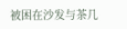被困在沙发与茶几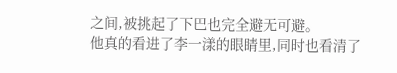之间,被挑起了下巴也完全避无可避。
他真的看进了李一漾的眼睛里,同时也看清了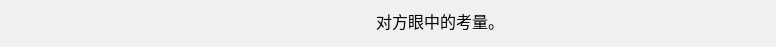对方眼中的考量。